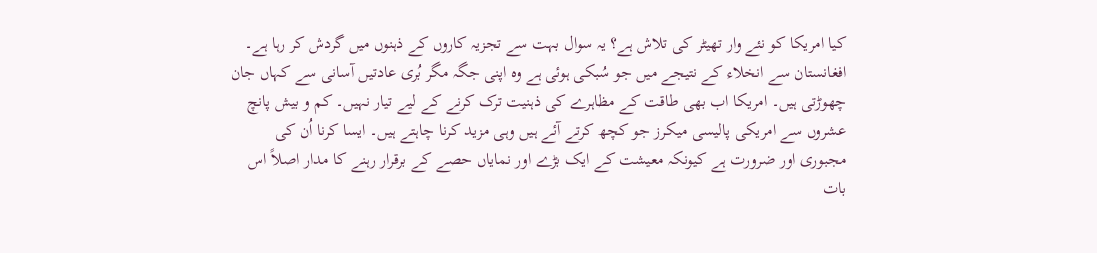کیا امریکا کو نئے وار تھیٹر کی تلاش ہے؟ یہ سوال بہت سے تجزیہ کاروں کے ذہنوں میں گردش کر رہا ہے۔ افغانستان سے انخلاء کے نتیجے میں جو سُبکی ہوئی ہے وہ اپنی جگہ مگر بُری عادتیں آسانی سے کہاں جان چھوڑتی ہیں۔ امریکا اب بھی طاقت کے مظاہرے کی ذہنیت ترک کرنے کے لیے تیار نہیں۔ کم و بیش پانچ عشروں سے امریکی پالیسی میکرز جو کچھ کرتے آئے ہیں وہی مزید کرنا چاہتے ہیں۔ ایسا کرنا اُن کی مجبوری اور ضرورت ہے کیونکہ معیشت کے ایک بڑے اور نمایاں حصے کے برقرار رہنے کا مدار اصلاً اس بات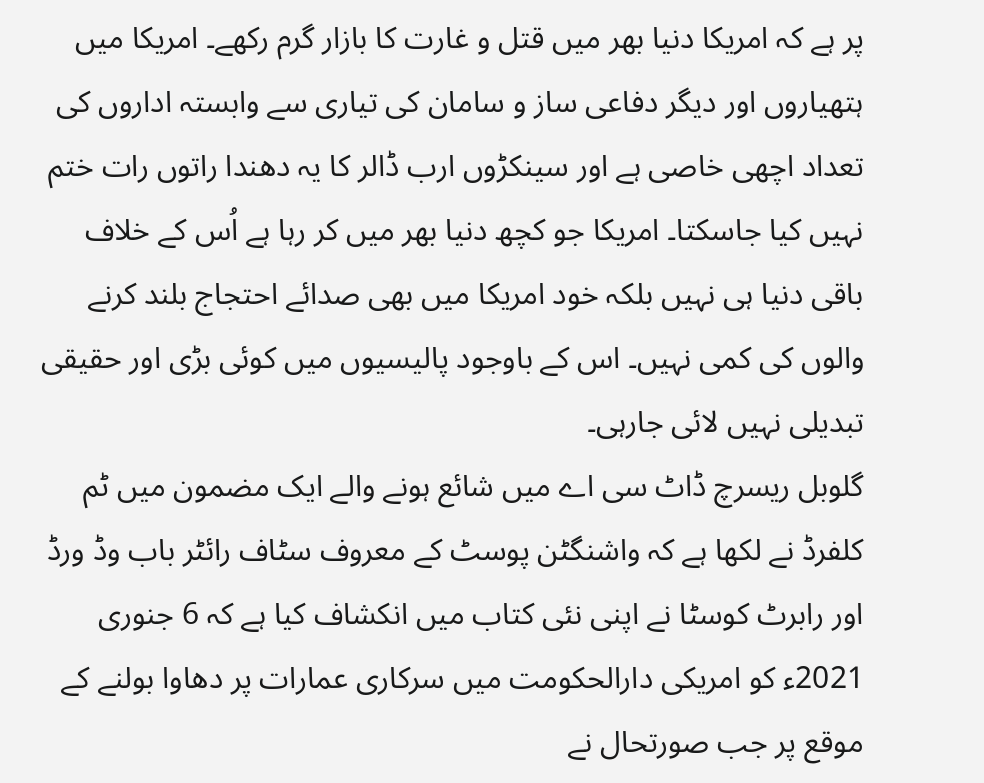پر ہے کہ امریکا دنیا بھر میں قتل و غارت کا بازار گرم رکھے۔ امریکا میں ہتھیاروں اور دیگر دفاعی ساز و سامان کی تیاری سے وابستہ اداروں کی تعداد اچھی خاصی ہے اور سینکڑوں ارب ڈالر کا یہ دھندا راتوں رات ختم نہیں کیا جاسکتا۔ امریکا جو کچھ دنیا بھر میں کر رہا ہے اُس کے خلاف باقی دنیا ہی نہیں بلکہ خود امریکا میں بھی صدائے احتجاج بلند کرنے والوں کی کمی نہیں۔ اس کے باوجود پالیسیوں میں کوئی بڑی اور حقیقی تبدیلی نہیں لائی جارہی۔
گلوبل ریسرچ ڈاٹ سی اے میں شائع ہونے والے ایک مضمون میں ٹم کلفرڈ نے لکھا ہے کہ واشنگٹن پوسٹ کے معروف سٹاف رائٹر باب وڈ ورڈ اور رابرٹ کوسٹا نے اپنی نئی کتاب میں انکشاف کیا ہے کہ 6 جنوری 2021ء کو امریکی دارالحکومت میں سرکاری عمارات پر دھاوا بولنے کے موقع پر جب صورتحال نے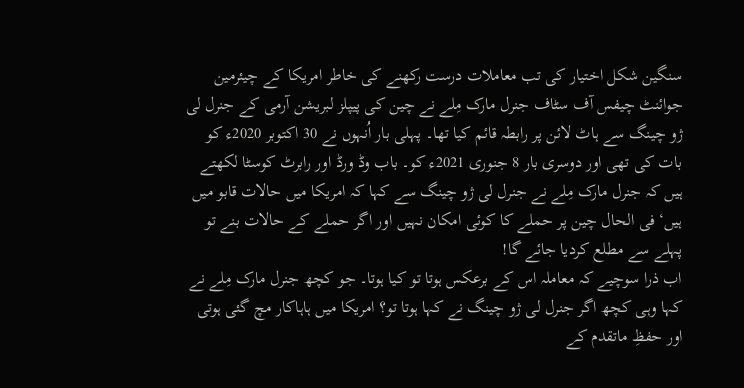سنگین شکل اختیار کی تب معاملات درست رکھنے کی خاطر امریکا کے چیئرمین جوائنٹ چیفس آف سٹاف جنرل مارک مِلے نے چین کی پیپلز لبریشن آرمی کے جنرل لی ژو چینگ سے ہاٹ لائن پر رابطہ قائم کیا تھا۔ پہلی بار اُنہوں نے 30 اکتوبر 2020ء کو بات کی تھی اور دوسری بار 8 جنوری 2021ء کو۔ باب وڈ ورڈ اور رابرٹ کوسٹا لکھتے ہیں کہ جنرل مارک مِلے نے جنرل لی ژو چینگ سے کہا کہ امریکا میں حالات قابو میں ہیں‘ فی الحال چین پر حملے کا کوئی امکان نہیں اور اگر حملے کے حالات بنے تو پہلے سے مطلع کردیا جائے گا!
اب ذرا سوچیے کہ معاملہ اس کے برعکس ہوتا تو کیا ہوتا۔ جو کچھ جنرل مارک مِلے نے کہا وہی کچھ اگر جنرل لی ژو چینگ نے کہا ہوتا تو؟ امریکا میں ہاہاکار مچ گئی ہوتی اور حفظِ ماتقدم کے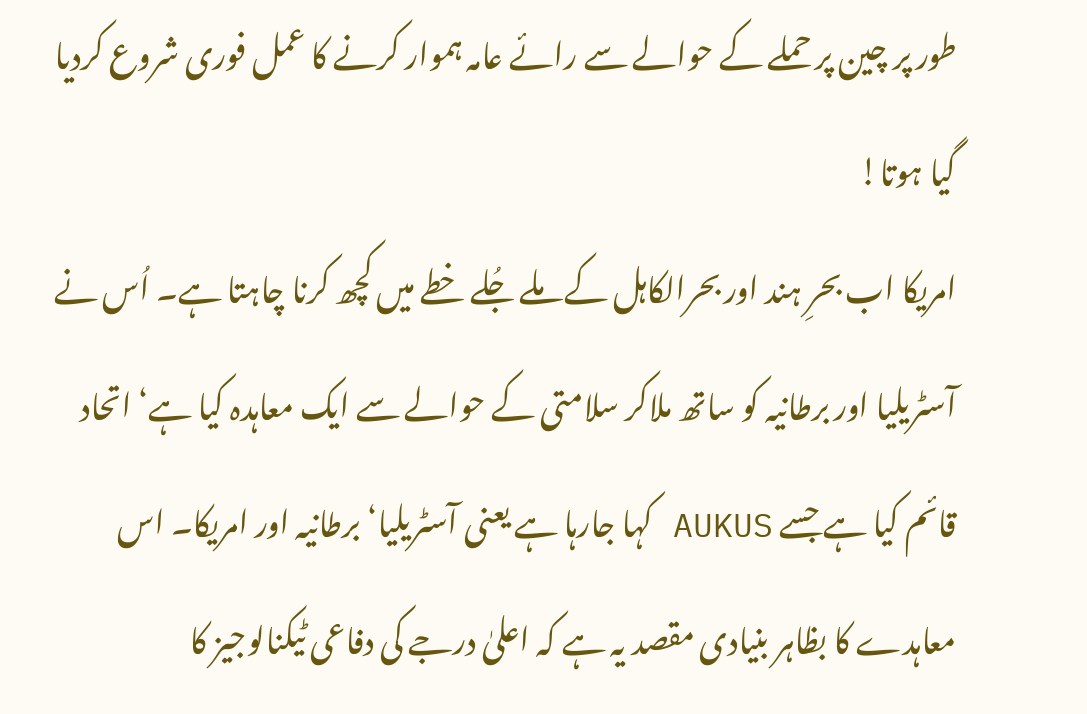طور پر چین پر حملے کے حوالے سے رائے عامہ ہموار کرنے کا عمل فوری شروع کردیا گیا ہوتا!
امریکا اب بحرِ ہند اور بحرالکاہل کے ملے جُلے خطے میں کچھ کرنا چاہتا ہے۔ اُس نے آسٹریلیا اور برطانیہ کو ساتھ ملاکر سلامتی کے حوالے سے ایک معاہدہ کیا ہے‘ اتحاد قائم کیا ہے جسے AUKUS کہا جارہا ہے یعنی آسٹریلیا‘ برطانیہ اور امریکا۔ اس معاہدے کا بظاہر بنیادی مقصد یہ ہے کہ اعلیٰ درجے کی دفاعی ٹیکنالوجیز کا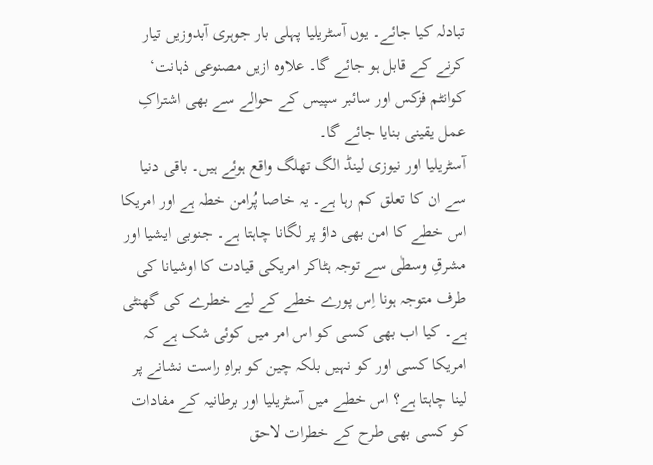تبادلہ کیا جائے۔ یوں آسٹریلیا پہلی بار جوہری آبدوزیں تیار کرنے کے قابل ہو جائے گا۔ علاوہ ازیں مصنوعی ذہانت‘ کوانٹم فزکس اور سائبر سپیس کے حوالے سے بھی اشتراکِ عمل یقینی بنایا جائے گا۔
آسٹریلیا اور نیوزی لینڈ الگ تھلگ واقع ہوئے ہیں۔ باقی دنیا سے ان کا تعلق کم رہا ہے۔ یہ خاصا پُرامن خطہ ہے اور امریکا اس خطے کا امن بھی داؤ پر لگانا چاہتا ہے۔ جنوبی ایشیا اور مشرقِ وسطٰی سے توجہ ہٹاکر امریکی قیادت کا اوشیانا کی طرف متوجہ ہونا اِس پورے خطے کے لیے خطرے کی گھنٹی ہے۔ کیا اب بھی کسی کو اس امر میں کوئی شک ہے کہ امریکا کسی اور کو نہیں بلکہ چین کو براہِ راست نشانے پر لینا چاہتا ہے؟ اس خطے میں آسٹریلیا اور برطانیہ کے مفادات کو کسی بھی طرح کے خطرات لاحق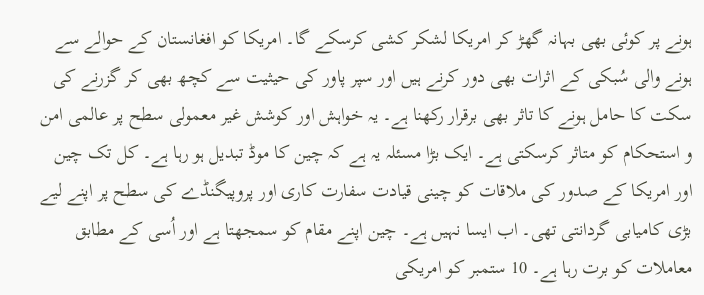ہونے پر کوئی بھی بہانہ گھڑ کر امریکا لشکر کشی کرسکے گا۔ امریکا کو افغانستان کے حوالے سے ہونے والی سُبکی کے اثرات بھی دور کرنے ہیں اور سپر پاور کی حیثیت سے کچھ بھی کر گزرنے کی سکت کا حامل ہونے کا تاثر بھی برقرار رکھنا ہے۔ یہ خواہش اور کوشش غیر معمولی سطح پر عالمی امن و استحکام کو متاثر کرسکتی ہے۔ ایک بڑا مسئلہ یہ ہے کہ چین کا موڈ تبدیل ہو رہا ہے۔ کل تک چین اور امریکا کے صدور کی ملاقات کو چینی قیادت سفارت کاری اور پروپیگنڈے کی سطح پر اپنے لیے بڑی کامیابی گردانتی تھی۔ اب ایسا نہیں ہے۔ چین اپنے مقام کو سمجھتا ہے اور اُسی کے مطابق معاملات کو برت رہا ہے۔ 10 ستمبر کو امریکی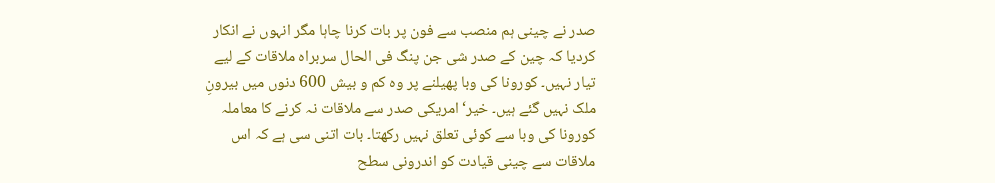صدر نے چینی ہم منصب سے فون پر بات کرنا چاہا مگر انہوں نے انکار کردیا کہ چین کے صدر شی جن پنگ فی الحال سربراہ ملاقات کے لیے تیار نہیں۔ کورونا کی وبا پھیلنے پر وہ کم و بیش 600 دنوں میں بیرونِ ملک نہیں گئے ہیں۔ خیر‘ امریکی صدر سے ملاقات نہ کرنے کا معاملہ کورونا کی وبا سے کوئی تعلق نہیں رکھتا۔ بات اتنی سی ہے کہ اس ملاقات سے چینی قیادت کو اندرونی سطح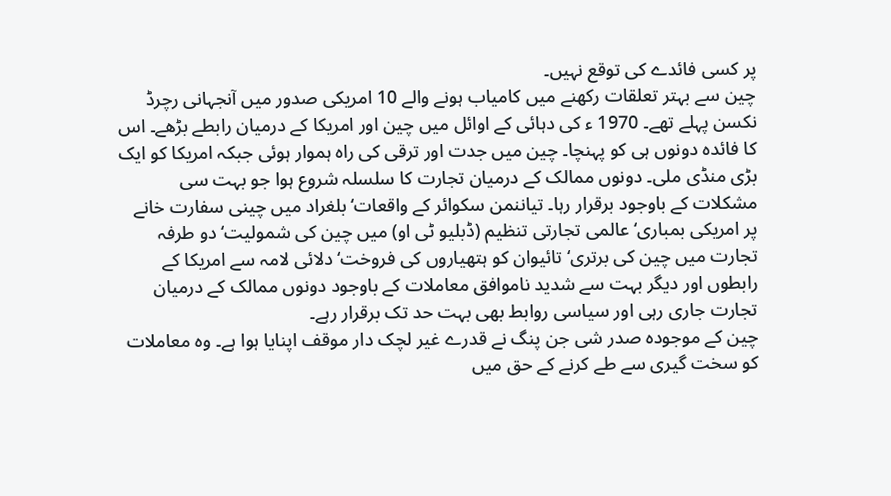پر کسی فائدے کی توقع نہیں۔
چین سے بہتر تعلقات رکھنے میں کامیاب ہونے والے 10 امریکی صدور میں آنجہانی رچرڈ نکسن پہلے تھے۔ 1970 ء کی دہائی کے اوائل میں چین اور امریکا کے درمیان رابطے بڑھے۔ اس کا فائدہ دونوں ہی کو پہنچا۔ چین میں جدت اور ترقی کی راہ ہموار ہوئی جبکہ امریکا کو ایک بڑی منڈی ملی۔ دونوں ممالک کے درمیان تجارت کا سلسلہ شروع ہوا جو بہت سی مشکلات کے باوجود برقرار رہا۔ تیاننمن سکوائر کے واقعات‘ بلغراد میں چینی سفارت خانے پر امریکی بمباری‘ عالمی تجارتی تنظیم (ڈبلیو ٹی او) میں چین کی شمولیت‘ دو طرفہ تجارت میں چین کی برتری‘ تائیوان کو ہتھیاروں کی فروخت‘ دلائی لامہ سے امریکا کے رابطوں اور دیگر بہت سے شدید ناموافق معاملات کے باوجود دونوں ممالک کے درمیان تجارت جاری رہی اور سیاسی روابط بھی بہت حد تک برقرار رہے۔
چین کے موجودہ صدر شی جن پنگ نے قدرے غیر لچک دار موقف اپنایا ہوا ہے۔ وہ معاملات کو سخت گیری سے طے کرنے کے حق میں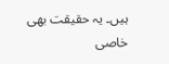ہیں۔ یہ حقیقت بھی خاصی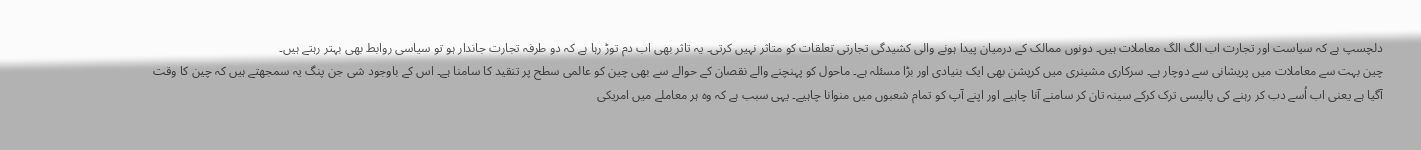دلچسپ ہے کہ سیاست اور تجارت اب الگ الگ معاملات ہیں۔ دونوں ممالک کے درمیان پیدا ہونے والی کشیدگی تجارتی تعلقات کو متاثر نہیں کرتی۔ یہ تاثر بھی اب دم توڑ رہا ہے کہ دو طرفہ تجارت جاندار ہو تو سیاسی روابط بھی بہتر رہتے ہیں۔
چین بہت سے معاملات میں پریشانی سے دوچار ہے۔ سرکاری مشینری میں کرپشن بھی ایک بنیادی اور بڑا مسئلہ ہے۔ ماحول کو پہنچنے والے نقصان کے حوالے سے بھی چین کو عالمی سطح پر تنقید کا سامنا ہے۔ اس کے باوجود شی جن پنگ یہ سمجھتے ہیں کہ چین کا وقت آگیا ہے یعنی اب اُسے دب کر رہنے کی پالیسی ترک کرکے سینہ تان کر سامنے آنا چاہیے اور اپنے آپ کو تمام شعبوں میں منوانا چاہیے۔ یہی سبب ہے کہ وہ ہر معاملے میں امریکی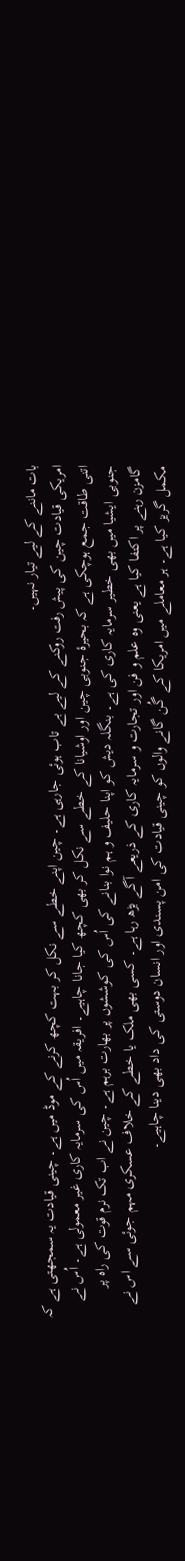بات ماننے کے لیے تیار نہیں۔
امریکی قیادت چین کی پیش رفت روکنے کے لیے بے تاب ہوئی جارہی ہے۔ چین اپنے خطے سے نکل کر بہت کچھ کرنے کے موڈ میں ہے۔ چینی قیادت یہ سمجھتی ہے کہ اتنی طاقت جمع ہوچکی ہے کہ بحیرۂ جنوبی چین اور اوشیانا کے خطے سے نکل کر بھی کچھ کیا جانا چاہیے۔ افریقہ میں اُس کی سرمایہ کاری غیر معمولی ہے۔ اُس نے جنوبی ایشیا میں بھی خطیر سرمایہ کاری کی ہے۔ بنگلہ دیش کو اپنا حلیف و ہم نوا بنانے کی اُس کی کوششوں پر بھارت برہم ہے۔ چین نے اب تک نرم قوت کی راہ پر گامزن رہنے پر اکتفا کیا ہے یعنی وہ علم و فن اور تجارت و سرمایہ کاری کے ذریعے آگے بڑھ رہا ہے۔ کسی بھی ملک یا خطے کے خلاف عسکری مہم جوئی سے اس نے مکمل گریز کیا ہے۔ ہر معاملے میں امریکا کے گُن گانے والوں کو چینی قیادت کی امن پسندی اور انسان دوستی کی داد بھی دینا چاہیے۔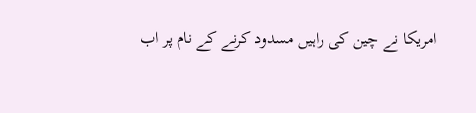امریکا نے چین کی راہیں مسدود کرنے کے نام پر اب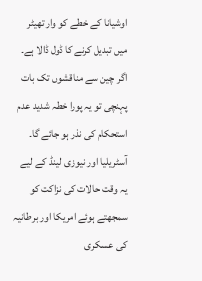اوشیانا کے خطے کو وار تھیٹر میں تبدیل کرنے کا ڈول ڈالا ہے۔ اگر چین سے مناقشوں تک بات پہنچی تو یہ پورا خطہ شدید عدم استحکام کی نذر ہو جائے گا۔ آسٹریلیا اور نیوزی لینڈ کے لیے یہ وقت حالات کی نزاکت کو سمجھتے ہوئے امریکا اور برطانیہ کی عسکری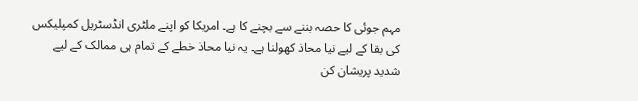مہم جوئی کا حصہ بننے سے بچنے کا ہے۔ امریکا کو اپنے ملٹری انڈسٹریل کمپلیکس کی بقا کے لیے نیا محاذ کھولنا ہے۔ یہ نیا محاذ خطے کے تمام ہی ممالک کے لیے شدید پریشان کن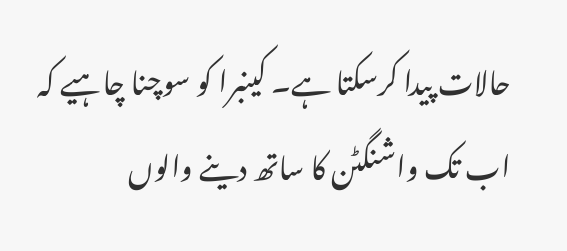حالات پیدا کرسکتا ہے۔ کینبرا کو سوچنا چاہیے کہ اب تک واشنگٹن کا ساتھ دینے والوں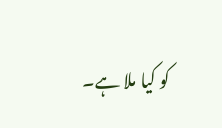کو کیا ملا ہے۔